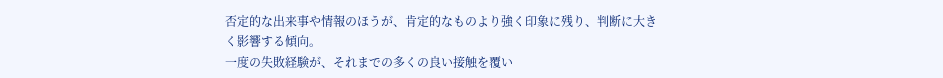否定的な出来事や情報のほうが、肯定的なものより強く印象に残り、判断に大きく影響する傾向。
一度の失敗経験が、それまでの多くの良い接触を覆い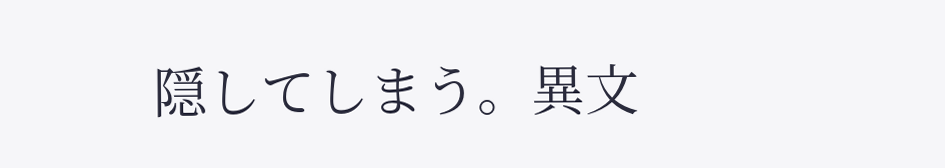隠してしまう。異文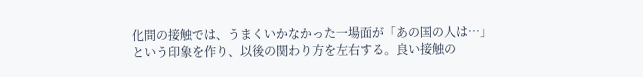化間の接触では、うまくいかなかった一場面が「あの国の人は…」という印象を作り、以後の関わり方を左右する。良い接触の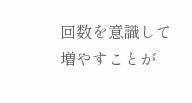回数を意識して増やすことが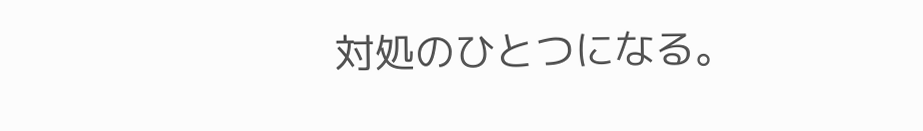対処のひとつになる。